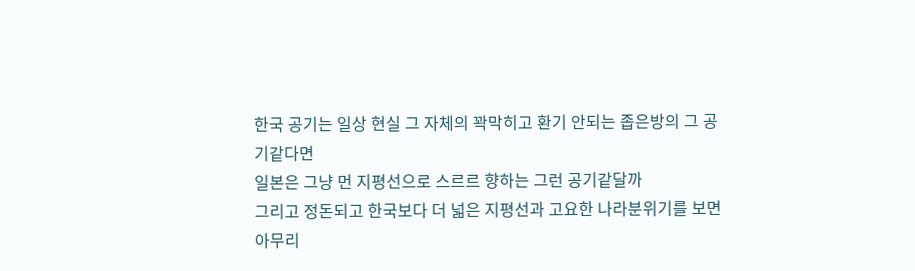한국 공기는 일상 현실 그 자체의 꽉막히고 환기 안되는 좁은방의 그 공기같다면
일본은 그냥 먼 지평선으로 스르르 향하는 그런 공기같달까
그리고 정돈되고 한국보다 더 넓은 지평선과 고요한 나라분위기를 보면
아무리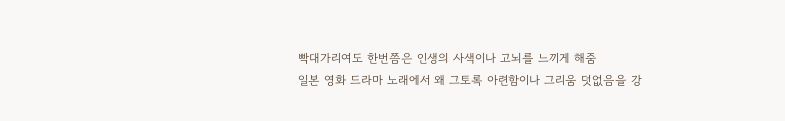빡대가리여도 한번쯤은 인생의 사색이나 고뇌를 느끼게 해줌
일본 영화 드라마 노래에서 왜 그토록 아련함이나 그리움 덧없음을 강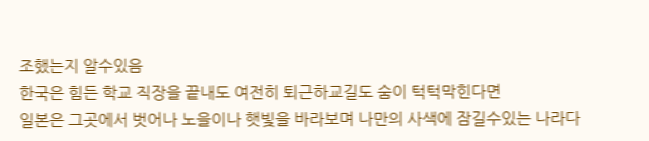조했는지 알수있음
한국은 힘든 학교 직장을 끝내도 여전히 퇴근하교길도 숨이 턱턱막힌다면
일본은 그곳에서 벗어나 노을이나 햇빛을 바라보며 나만의 사색에 잠길수있는 나라다